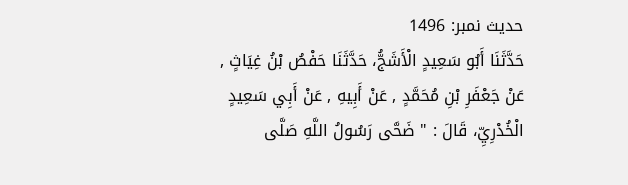حدیث نمبر: 1496
حَدَّثَنَا أَبُو سَعِيدٍ الْأَشَجُّ، حَدَّثَنَا حَفْصُ بْنُ غِيَاثٍ , عَنْ جَعْفَرِ بْنِ مُحَمَّدٍ , عَنْ أَبِيهِ , عَنْ أَبِي سَعِيدٍ الْخُدْرِيِّ، قَالَ : " ضَحَّى رَسُولُ اللَّهِ صَلَّى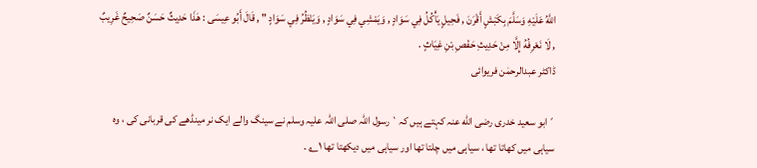اللَّهُ عَلَيْهِ وَسَلَّمَ بِكَبْشٍ أَقْرَنَ , فَحِيلٍ يَأْكُلُ فِي سَوَادٍ , وَيَمْشِي فِي سَوَادٍ , وَيَنْظُرُ فِي سَوَادٍ " , قَالَ أَبُو عِيسَى : هَذَا حَدِيثٌ حَسَنٌ صَحِيحٌ غَرِيبٌ , لَا نَعْرِفُهُ إِلَّا مِنْ حَدِيثِ حَفْصِ بْنِ غِيَاثٍ .
ڈاکٹر عبدالرحمٰن فریوائی

´ابو سعید خدری رضی الله عنہ کہتے ہیں کہ` رسول اللہ صلی اللہ علیہ وسلم نے سینگ والے ایک نر مینڈھے کی قربانی کی ، وہ سیاہی میں کھاتا تھا ، سیاہی میں چلتا تھا اور سیاہی میں دیکھتا تھا ۱؎ ۔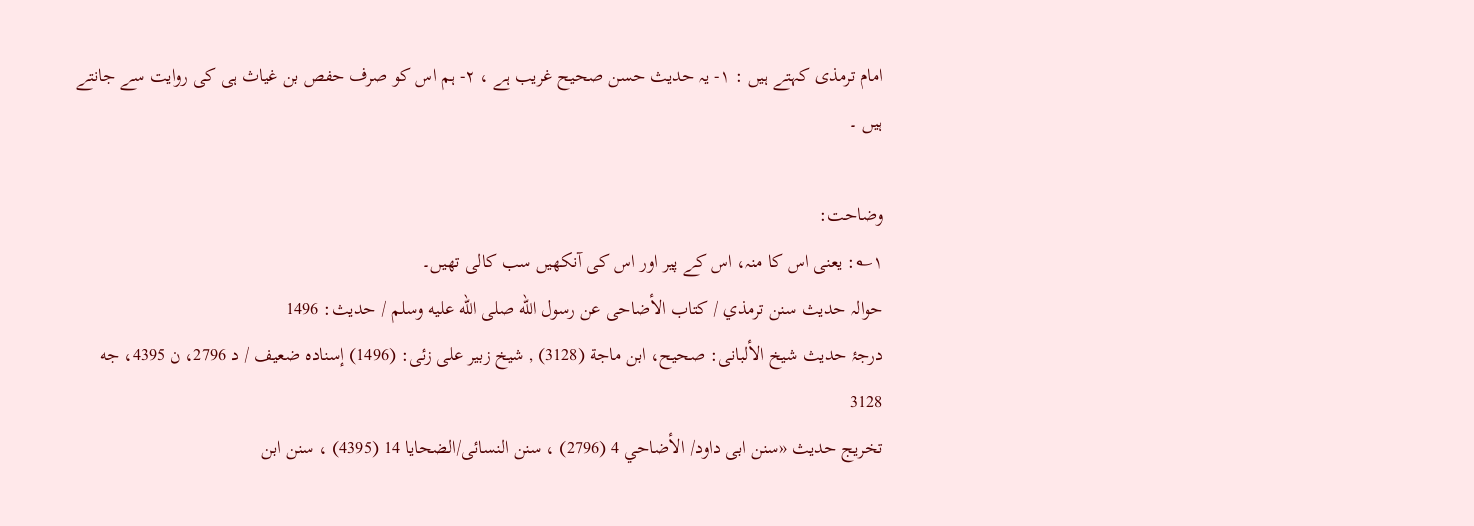امام ترمذی کہتے ہیں : ۱- یہ حدیث حسن صحیح غریب ہے ، ۲- ہم اس کو صرف حفص بن غیاث ہی کی روایت سے جانتے ہیں ۔

وضاحت:
۱؎: یعنی اس کا منہ، اس کے پیر اور اس کی آنکھیں سب کالی تھیں۔
حوالہ حدیث سنن ترمذي / كتاب الأضاحى عن رسول الله صلى الله عليه وسلم / حدیث: 1496
درجۂ حدیث شیخ الألبانی: صحيح، ابن ماجة (3128) , شیخ زبیر علی زئی: (1496) إسناده ضعيف / د 2796، ن 4395، جه 3128
تخریج حدیث «سنن ابی داود/ الأضاحي 4 (2796) ، سنن النسائی/الضحایا 14 (4395) ، سنن ابن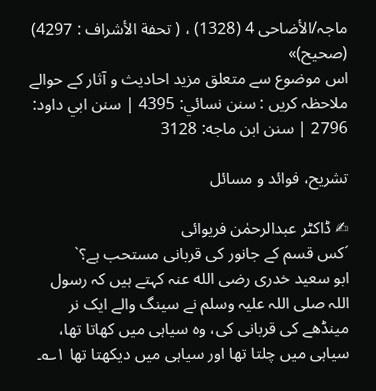ماجہ/الأضاحی 4 (1328) ، ( تحفة الأشراف : 4297) (صحیح)»
اس موضوع سے متعلق مزید احادیث و آثار کے حوالے ملاحظہ کریں : سنن نسائي: 4395 | سنن ابي داود: 2796 | سنن ابن ماجه: 3128

تشریح، فوائد و مسائل

✍ ڈاکٹر عبدالرحمٰن فریوائی
´کس قسم کے جانور کی قربانی مستحب ہے؟`
ابو سعید خدری رضی الله عنہ کہتے ہیں کہ رسول اللہ صلی اللہ علیہ وسلم نے سینگ والے ایک نر مینڈھے کی قربانی کی، وہ سیاہی میں کھاتا تھا، سیاہی میں چلتا تھا اور سیاہی میں دیکھتا تھا ۱؎۔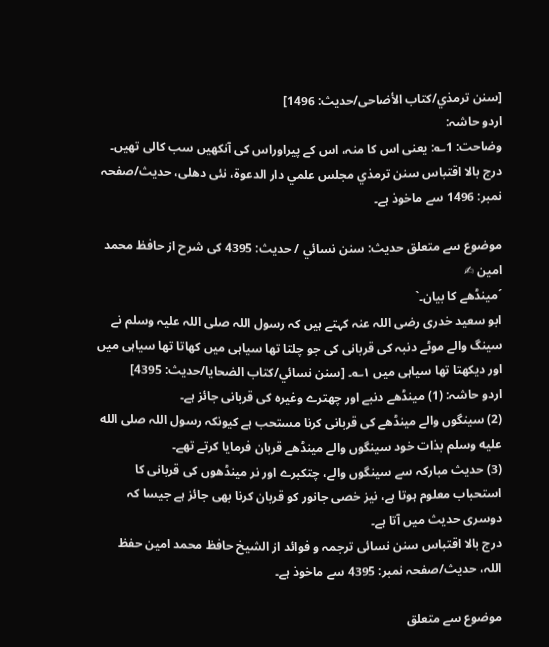[سنن ترمذي/كتاب الأضاحى/حدیث: 1496]
اردو حاشہ:
وضاحت: 1؎: یعنی اس کا منہ، اس کے پیراوراس کی آنکھیں سب کالی تھیں۔
درج بالا اقتباس سنن ترمذي مجلس علمي دار الدعوة، نئى دهلى، حدیث/صفحہ نمبر: 1496 سے ماخوذ ہے۔

موضوع سے متعلق حدیث: سنن نسائي / حدیث: 4395 کی شرح از حافظ محمد امین ✍
´مینڈھے کا بیان۔`
ابو سعید خدری رضی اللہ عنہ کہتے ہیں کہ رسول اللہ صلی اللہ علیہ وسلم نے سینگ والے موٹے دنبہ کی قربانی کی جو چلتا تھا سیاہی میں کھاتا تھا سیاہی میں اور دیکھتا تھا سیاہی میں ۱؎۔ [سنن نسائي/كتاب الضحايا/حدیث: 4395]
اردو حاشہ: (1) مینڈھے دنبے اور چھترے وغیرہ کی قربانی جائز ہے۔
(2) سینگوں والے مینڈھے کی قربانی کرنا مستحب ہے کیونکہ رسول اللہ صلى الله عليه وسلم بذات خود سینگوں والے مینڈھے قربان فرمایا کرتے تھے۔
(3) حدیث مبارکہ سے سینگوں والے، چتکبرے اور نر مینڈھوں کی قربانی کا استحباب معلوم ہوتا ہے، نیز خصی جانور کو قربان کرنا بھی جائز ہے جیسا کہ دوسری حدیث میں آتا ہے۔
درج بالا اقتباس سنن نسائی ترجمہ و فوائد از الشیخ حافظ محمد امین حفظ اللہ، حدیث/صفحہ نمبر: 4395 سے ماخوذ ہے۔

موضوع سے متعلق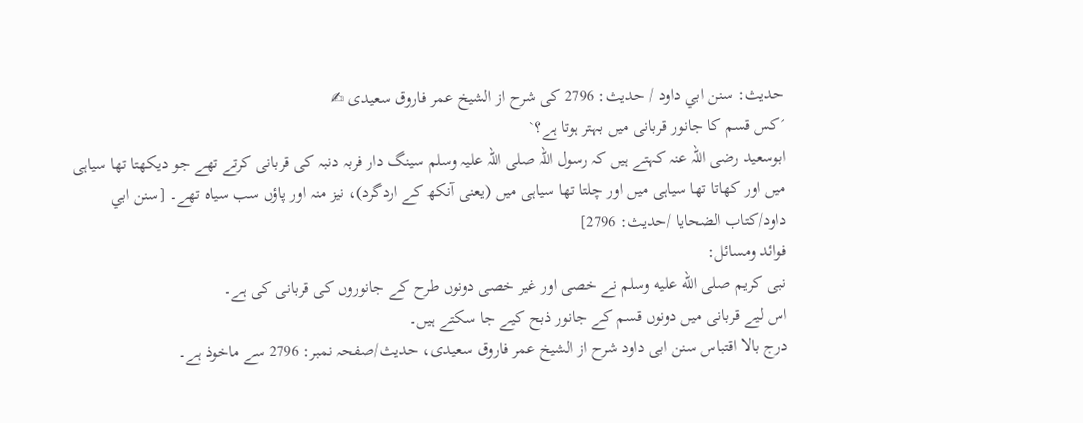حدیث: سنن ابي داود / حدیث: 2796 کی شرح از الشیخ عمر فاروق سعیدی ✍
´کس قسم کا جانور قربانی میں بہتر ہوتا ہے؟`
ابوسعید رضی اللہ عنہ کہتے ہیں کہ رسول اللہ صلی اللہ علیہ وسلم سینگ دار فربہ دنبہ کی قربانی کرتے تھے جو دیکھتا تھا سیاہی میں اور کھاتا تھا سیاہی میں اور چلتا تھا سیاہی میں (یعنی آنکھ کے اردگرد)، نیز منہ اور پاؤں سب سیاہ تھے۔ [سنن ابي داود/كتاب الضحايا /حدیث: 2796]
فوائد ومسائل:
نبی کریم صلى الله عليه وسلم نے خصی اور غیر خصی دونوں طرح کے جانوروں کی قربانی کی ہے۔
اس لیے قربانی میں دونوں قسم کے جانور ذبح کیے جا سکتے ہیں۔
درج بالا اقتباس سنن ابی داود شرح از الشیخ عمر فاروق سعیدی، حدیث/صفحہ نمبر: 2796 سے ماخوذ ہے۔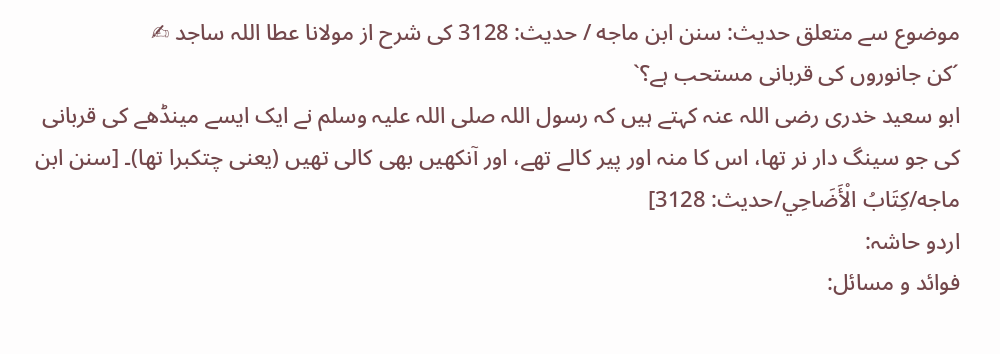موضوع سے متعلق حدیث: سنن ابن ماجه / حدیث: 3128 کی شرح از مولانا عطا اللہ ساجد ✍
´کن جانوروں کی قربانی مستحب ہے؟`
ابو سعید خدری رضی اللہ عنہ کہتے ہیں کہ رسول اللہ صلی اللہ علیہ وسلم نے ایک ایسے مینڈھے کی قربانی کی جو سینگ دار نر تھا، اس کا منہ اور پیر کالے تھے، اور آنکھیں بھی کالی تھیں (یعنی چتکبرا تھا)۔ [سنن ابن ماجه/كِتَابُ الْأَضَاحِي/حدیث: 3128]
اردو حاشہ:
فوائد و مسائل: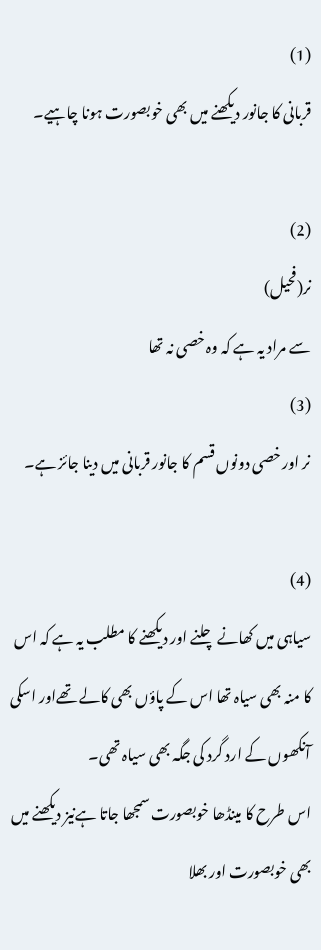(1)
قربانی کا جانور دیکھنے میں بھی خوبصورت ہونا چاہیے۔

(2)
نر(فحيل)
سے مراد یہ ہے کہ وہ خصی نہ تھا
(3)
نر اور خصی دونوں قسم کا جانور قربانی میں دینا جائز ہے۔

(4)
سیاہی میں کھانے چلنے اور دیکھنے کا مطلب یہ ہے کہ اس کا منہ بھی سیاہ تھا اس کے پاؤں بھی کالے تھےاور اسکی آنکھوں کے ارد گرد کی جگہ بھی سیاہ تھی۔
اس طرح کا مینڈھا خوبصورت سمجھا جاتا ہےنیز دیکھنے میں بھی خوبصورت اور بھلا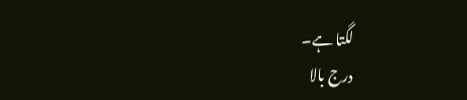لگتا ہے۔
درج بالا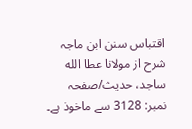اقتباس سنن ابن ماجہ شرح از مولانا عطا الله ساجد، حدیث/صفحہ نمبر: 3128 سے ماخوذ ہے۔